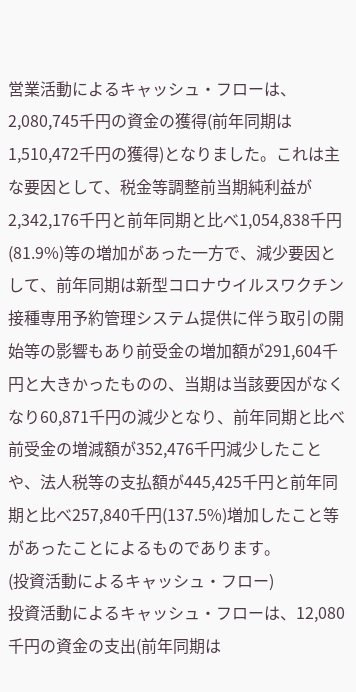営業活動によるキャッシュ・フローは、2,080,745千円の資金の獲得(前年同期は1,510,472千円の獲得)となりました。これは主な要因として、税金等調整前当期純利益が2,342,176千円と前年同期と比べ1,054,838千円(81.9%)等の増加があった一方で、減少要因として、前年同期は新型コロナウイルスワクチン接種専用予約管理システム提供に伴う取引の開始等の影響もあり前受金の増加額が291,604千円と大きかったものの、当期は当該要因がなくなり60,871千円の減少となり、前年同期と比べ前受金の増減額が352,476千円減少したことや、法人税等の支払額が445,425千円と前年同期と比べ257,840千円(137.5%)増加したこと等があったことによるものであります。
(投資活動によるキャッシュ・フロー)
投資活動によるキャッシュ・フローは、12,080千円の資金の支出(前年同期は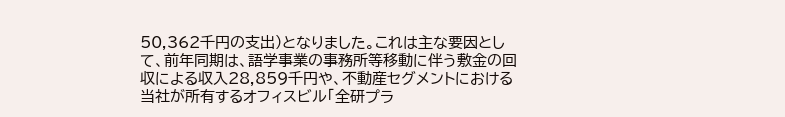50,362千円の支出)となりました。これは主な要因として、前年同期は、語学事業の事務所等移動に伴う敷金の回収による収入28,859千円や、不動産セグメントにおける当社が所有するオフィスビル「全研プラ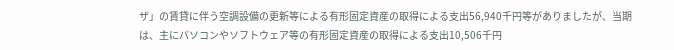ザ」の賃貸に伴う空調設備の更新等による有形固定資産の取得による支出56,940千円等がありましたが、当期は、主にパソコンやソフトウェア等の有形固定資産の取得による支出10,506千円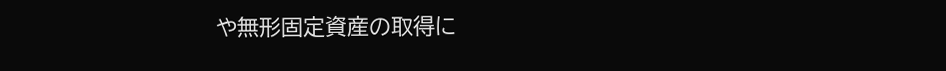や無形固定資産の取得に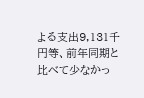よる支出9,131千円等、前年同期と比べて少なかっ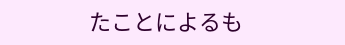たことによるも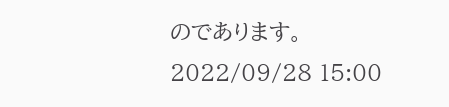のであります。
2022/09/28 15:00